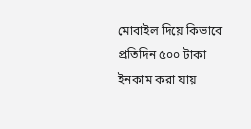মোবাইল দিয়ে কিভাবে প্রতিদিন ৫০০ টাকা ইনকাম করা যায়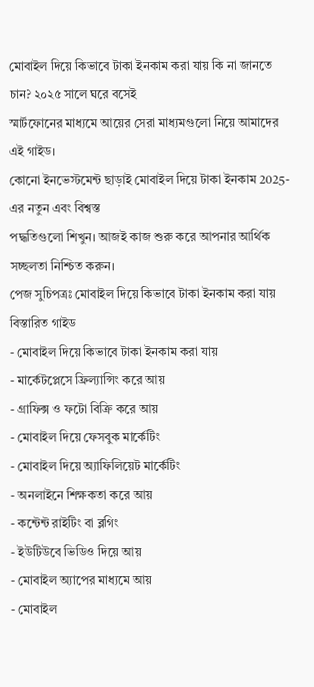মোবাইল দিয়ে কিভাবে টাকা ইনকাম করা যায় কি না জানতে চান? ২০২৫ সালে ঘরে বসেই
স্মার্টফোনের মাধ্যমে আয়ের সেরা মাধ্যমগুলো নিয়ে আমাদের এই গাইড।
কোনো ইনভেস্টমেন্ট ছাড়াই মোবাইল দিয়ে টাকা ইনকাম 2025-এর নতুন এবং বিশ্বস্ত
পদ্ধতিগুলো শিখুন। আজই কাজ শুরু করে আপনার আর্থিক সচ্ছলতা নিশ্চিত করুন।
পেজ সুচিপত্রঃ মোবাইল দিয়ে কিভাবে টাকা ইনকাম করা যায় বিস্তারিত গাইড
- মোবাইল দিয়ে কিভাবে টাকা ইনকাম করা যায়
- মার্কেটপ্লেসে ফ্রিল্যান্সিং করে আয়
- গ্রাফিক্স ও ফটো বিক্রি করে আয়
- মোবাইল দিয়ে ফেসবুক মার্কেটিং
- মোবাইল দিয়ে অ্যাফিলিয়েট মার্কেটিং
- অনলাইনে শিক্ষকতা করে আয়
- কন্টেন্ট রাইটিং বা ব্লগিং
- ইউটিউবে ভিডিও দিয়ে আয়
- মোবাইল অ্যাপের মাধ্যমে আয়
- মোবাইল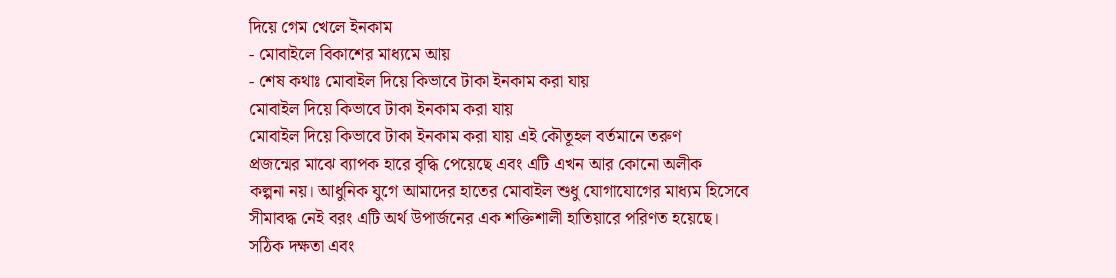দিয়ে গেম খেলে ইনকাম
- মোবাইলে বিকাশের মাধ্যমে আয়
- শেষ কথাঃ মোবাইল দিয়ে কিভাবে টাকা ইনকাম করা যায়
মোবাইল দিয়ে কিভাবে টাকা ইনকাম করা যায়
মোবাইল দিয়ে কিভাবে টাকা ইনকাম করা যায় এই কৌতূহল বর্তমানে তরুণ
প্রজন্মের মাঝে ব্যাপক হারে বৃদ্ধি পেয়েছে এবং এটি এখন আর কোনো অলীক
কল্পনা নয়। আধুনিক যুগে আমাদের হাতের মোবাইল শুধু যোগাযোগের মাধ্যম হিসেবে
সীমাবদ্ধ নেই বরং এটি অর্থ উপার্জনের এক শক্তিশালী হাতিয়ারে পরিণত হয়েছে।
সঠিক দক্ষতা এবং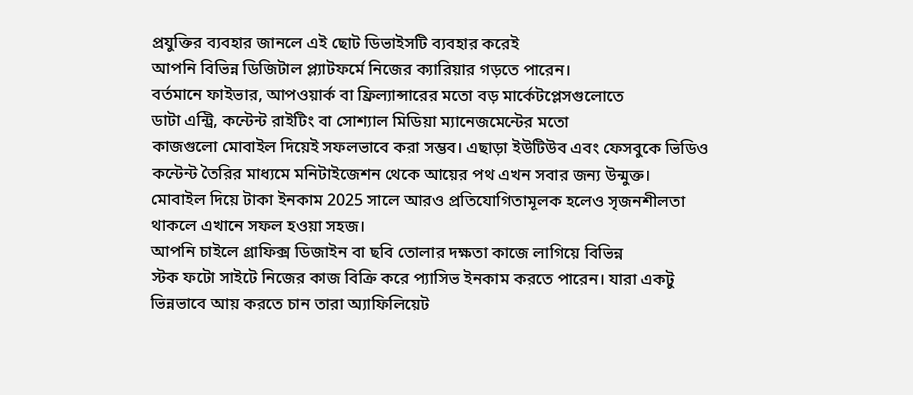প্রযুক্তির ব্যবহার জানলে এই ছোট ডিভাইসটি ব্যবহার করেই
আপনি বিভিন্ন ডিজিটাল প্ল্যাটফর্মে নিজের ক্যারিয়ার গড়তে পারেন।
বর্তমানে ফাইভার, আপওয়ার্ক বা ফ্রিল্যান্সারের মতো বড় মার্কেটপ্লেসগুলোতে
ডাটা এন্ট্রি, কন্টেন্ট রাইটিং বা সোশ্যাল মিডিয়া ম্যানেজমেন্টের মতো
কাজগুলো মোবাইল দিয়েই সফলভাবে করা সম্ভব। এছাড়া ইউটিউব এবং ফেসবুকে ভিডিও
কন্টেন্ট তৈরির মাধ্যমে মনিটাইজেশন থেকে আয়ের পথ এখন সবার জন্য উন্মুক্ত।
মোবাইল দিয়ে টাকা ইনকাম 2025 সালে আরও প্রতিযোগিতামূলক হলেও সৃজনশীলতা
থাকলে এখানে সফল হওয়া সহজ।
আপনি চাইলে গ্রাফিক্স ডিজাইন বা ছবি তোলার দক্ষতা কাজে লাগিয়ে বিভিন্ন
স্টক ফটো সাইটে নিজের কাজ বিক্রি করে প্যাসিভ ইনকাম করতে পারেন। যারা একটু
ভিন্নভাবে আয় করতে চান তারা অ্যাফিলিয়েট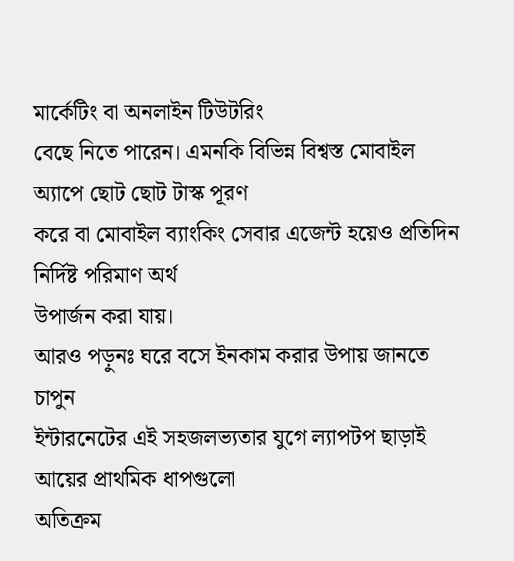মার্কেটিং বা অনলাইন টিউটরিং
বেছে নিতে পারেন। এমনকি বিভিন্ন বিশ্বস্ত মোবাইল অ্যাপে ছোট ছোট টাস্ক পূরণ
করে বা মোবাইল ব্যাংকিং সেবার এজেন্ট হয়েও প্রতিদিন নির্দিষ্ট পরিমাণ অর্থ
উপার্জন করা যায়।
আরও পড়ুনঃ ঘরে বসে ইনকাম করার উপায় জানতে চাপুন
ইন্টারনেটের এই সহজলভ্যতার যুগে ল্যাপটপ ছাড়াই আয়ের প্রাথমিক ধাপগুলো
অতিক্রম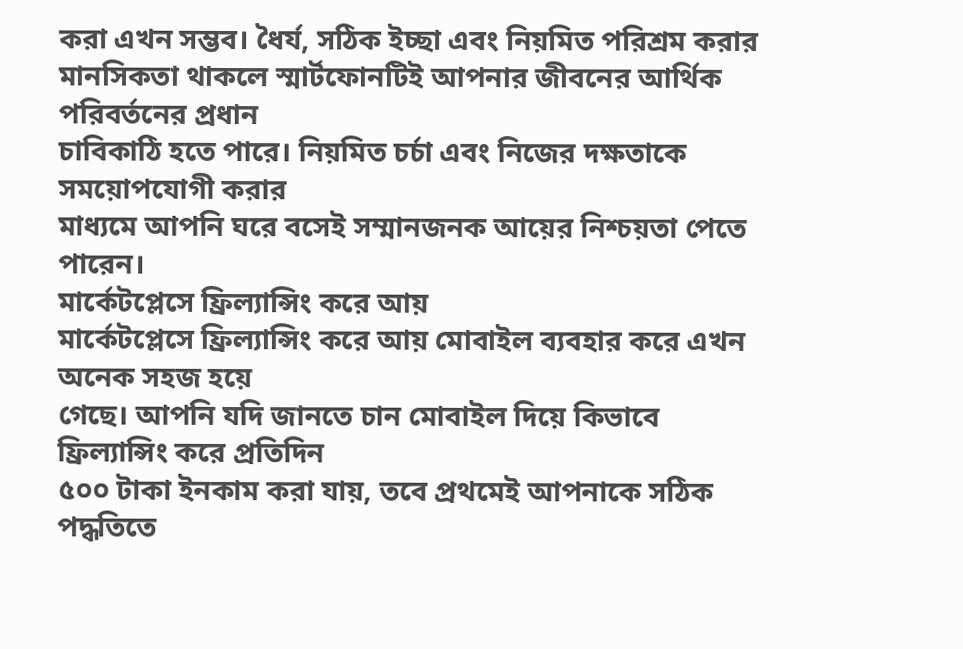করা এখন সম্ভব। ধৈর্য, সঠিক ইচ্ছা এবং নিয়মিত পরিশ্রম করার
মানসিকতা থাকলে স্মার্টফোনটিই আপনার জীবনের আর্থিক পরিবর্তনের প্রধান
চাবিকাঠি হতে পারে। নিয়মিত চর্চা এবং নিজের দক্ষতাকে সময়োপযোগী করার
মাধ্যমে আপনি ঘরে বসেই সম্মানজনক আয়ের নিশ্চয়তা পেতে পারেন।
মার্কেটপ্লেসে ফ্রিল্যান্সিং করে আয়
মার্কেটপ্লেসে ফ্রিল্যান্সিং করে আয় মোবাইল ব্যবহার করে এখন অনেক সহজ হয়ে
গেছে। আপনি যদি জানতে চান মোবাইল দিয়ে কিভাবে ফ্রিল্যান্সিং করে প্রতিদিন
৫০০ টাকা ইনকাম করা যায়, তবে প্রথমেই আপনাকে সঠিক পদ্ধতিতে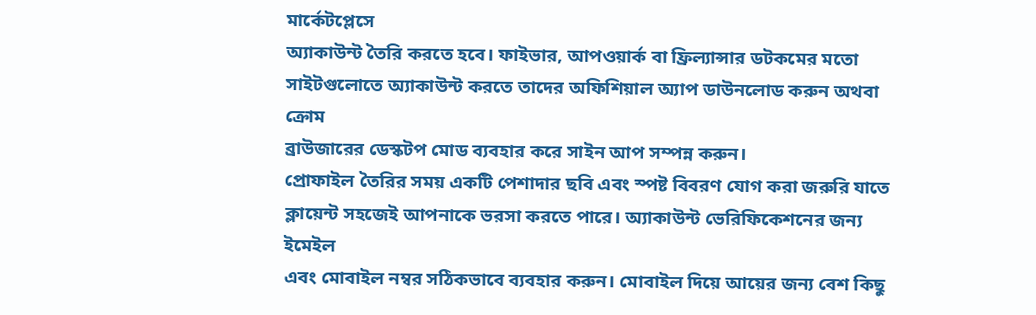মার্কেটপ্লেসে
অ্যাকাউন্ট তৈরি করতে হবে। ফাইভার, আপওয়ার্ক বা ফ্রিল্যান্সার ডটকমের মতো
সাইটগুলোতে অ্যাকাউন্ট করতে তাদের অফিশিয়াল অ্যাপ ডাউনলোড করুন অথবা ক্রোম
ব্রাউজারের ডেস্কটপ মোড ব্যবহার করে সাইন আপ সম্পন্ন করুন।
প্রোফাইল তৈরির সময় একটি পেশাদার ছবি এবং স্পষ্ট বিবরণ যোগ করা জরুরি যাতে
ক্লায়েন্ট সহজেই আপনাকে ভরসা করতে পারে। অ্যাকাউন্ট ভেরিফিকেশনের জন্য ইমেইল
এবং মোবাইল নম্বর সঠিকভাবে ব্যবহার করুন। মোবাইল দিয়ে আয়ের জন্য বেশ কিছু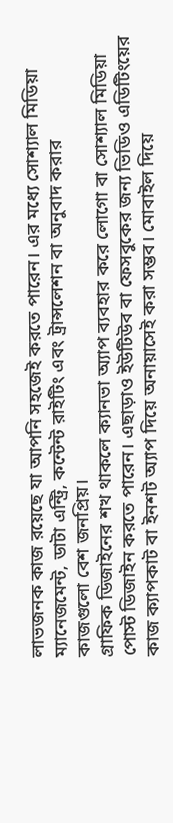লাভজনক কাজ রয়েছে যা আপনি সহজেই করতে পারেন। এর মধ্যে সোশ্যাল মিডিয়া
ম্যানেজমেন্ট, ডাটা এন্ট্রি, কন্টেন্ট রাইটিং এবং ট্রান্সলেশন বা অনুবাদ করার
কাজগুলো বেশ জনপ্রিয়।
গ্রাফিক ডিজাইনের শখ থাকলে ক্যানভা অ্যাপ ব্যবহার করে লোগো বা সোশ্যাল মিডিয়া
পোস্ট ডিজাইন করতে পারেন। এছাড়াও ইউটিউব বা ফেসবুকের জন্য ভিডিও এডিটিংয়ের
কাজ ক্যাপকাট বা ইনশট অ্যাপ দিয়ে অনায়াসেই করা সম্ভব। মোবাইল দিয়ে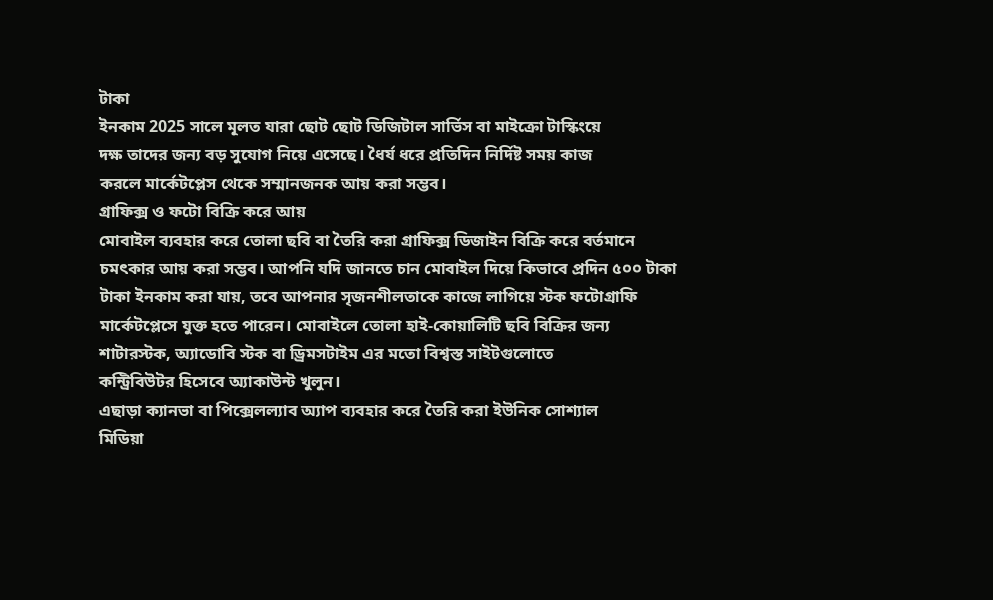টাকা
ইনকাম 2025 সালে মূলত যারা ছোট ছোট ডিজিটাল সার্ভিস বা মাইক্রো টাস্কিংয়ে
দক্ষ তাদের জন্য বড় সুযোগ নিয়ে এসেছে। ধৈর্য ধরে প্রতিদিন নির্দিষ্ট সময় কাজ
করলে মার্কেটপ্লেস থেকে সম্মানজনক আয় করা সম্ভব।
গ্রাফিক্স ও ফটো বিক্রি করে আয়
মোবাইল ব্যবহার করে তোলা ছবি বা তৈরি করা গ্রাফিক্স ডিজাইন বিক্রি করে বর্তমানে
চমৎকার আয় করা সম্ভব। আপনি যদি জানতে চান মোবাইল দিয়ে কিভাবে প্রদিন ৫০০ টাকা
টাকা ইনকাম করা যায়, তবে আপনার সৃজনশীলতাকে কাজে লাগিয়ে স্টক ফটোগ্রাফি
মার্কেটপ্লেসে যুক্ত হতে পারেন। মোবাইলে তোলা হাই-কোয়ালিটি ছবি বিক্রির জন্য
শাটারস্টক, অ্যাডোবি স্টক বা ড্রিমসটাইম এর মতো বিশ্বস্ত সাইটগুলোতে
কন্ট্রিবিউটর হিসেবে অ্যাকাউন্ট খুলুন।
এছাড়া ক্যানভা বা পিক্সেলল্যাব অ্যাপ ব্যবহার করে তৈরি করা ইউনিক সোশ্যাল
মিডিয়া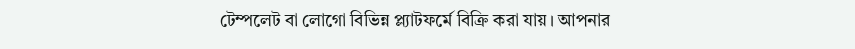টেম্পলেট বা লোগো বিভিন্ন প্ল্যাটফর্মে বিক্রি করা যায়। আপনার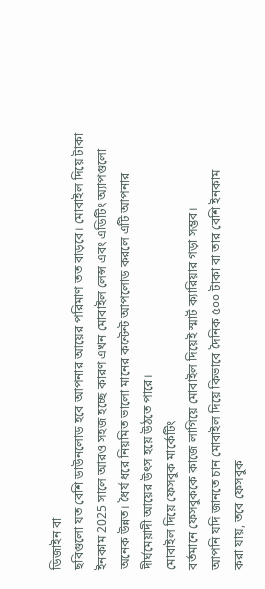ডিজাইন বা
ছবিগুলো যত বেশি ডাউনলোড হবে আপনার আয়ের পরিমাণ তত বাড়বে। মোবাইল দিয়ে টাকা
ইনকাম 2025 সালে আরও সহজ হচ্ছে কারণ এখন মোবাইল লেন্স এবং এডিটিং অ্যাপগুলো
অনেক উন্নত। ধৈর্য ধরে নিয়মিত ভালো মানের কন্টেন্ট আপলোড করলে এটি আপনার
দীর্ঘমেয়াদী আয়ের উৎস হয়ে উঠতে পারে।
মোবাইল দিয়ে ফেসবুক মার্কেটিং
বর্তমানে ফেসবুককে কাজে লাগিয়ে মোবাইল দিয়েই স্মার্ট ক্যারিয়ার গড়া সম্ভব।
আপনি যদি জানতে চান মোবাইল দিয়ে কিভাবে দৈনিক ৫০০ টাকা বা তার বেশি ইনকাম
করা যায়, তবে ফেসবুক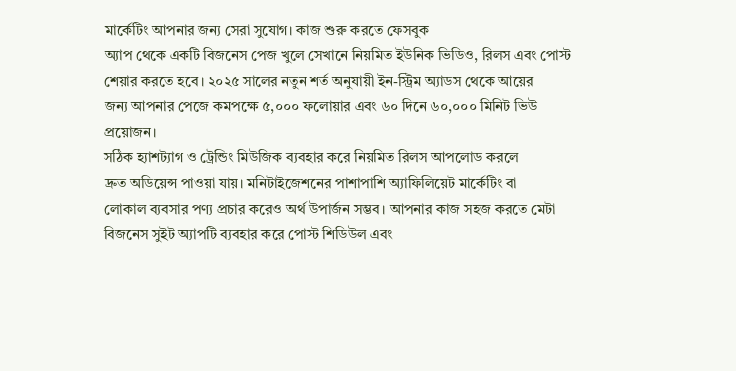মার্কেটিং আপনার জন্য সেরা সুযোগ। কাজ শুরু করতে ফেসবুক
অ্যাপ থেকে একটি বিজনেস পেজ খুলে সেখানে নিয়মিত ইউনিক ভিডিও, রিলস এবং পোস্ট
শেয়ার করতে হবে। ২০২৫ সালের নতুন শর্ত অনুযায়ী ইন-স্ট্রিম অ্যাডস থেকে আয়ের
জন্য আপনার পেজে কমপক্ষে ৫,০০০ ফলোয়ার এবং ৬০ দিনে ৬০,০০০ মিনিট ভিউ
প্রয়োজন।
সঠিক হ্যাশট্যাগ ও ট্রেন্ডিং মিউজিক ব্যবহার করে নিয়মিত রিলস আপলোড করলে
দ্রুত অডিয়েন্স পাওয়া যায়। মনিটাইজেশনের পাশাপাশি অ্যাফিলিয়েট মার্কেটিং বা
লোকাল ব্যবসার পণ্য প্রচার করেও অর্থ উপার্জন সম্ভব। আপনার কাজ সহজ করতে মেটা
বিজনেস সুইট অ্যাপটি ব্যবহার করে পোস্ট শিডিউল এবং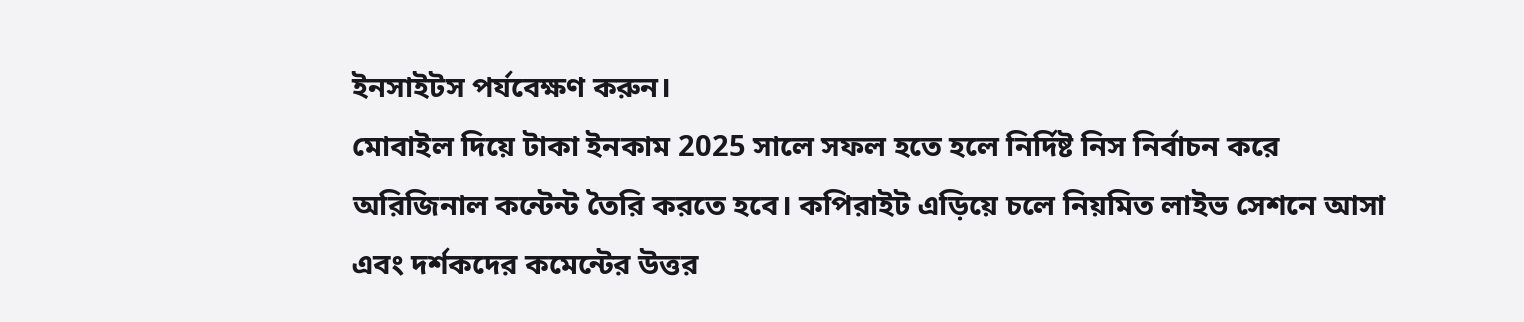ইনসাইটস পর্যবেক্ষণ করুন।
মোবাইল দিয়ে টাকা ইনকাম 2025 সালে সফল হতে হলে নির্দিষ্ট নিস নির্বাচন করে
অরিজিনাল কন্টেন্ট তৈরি করতে হবে। কপিরাইট এড়িয়ে চলে নিয়মিত লাইভ সেশনে আসা
এবং দর্শকদের কমেন্টের উত্তর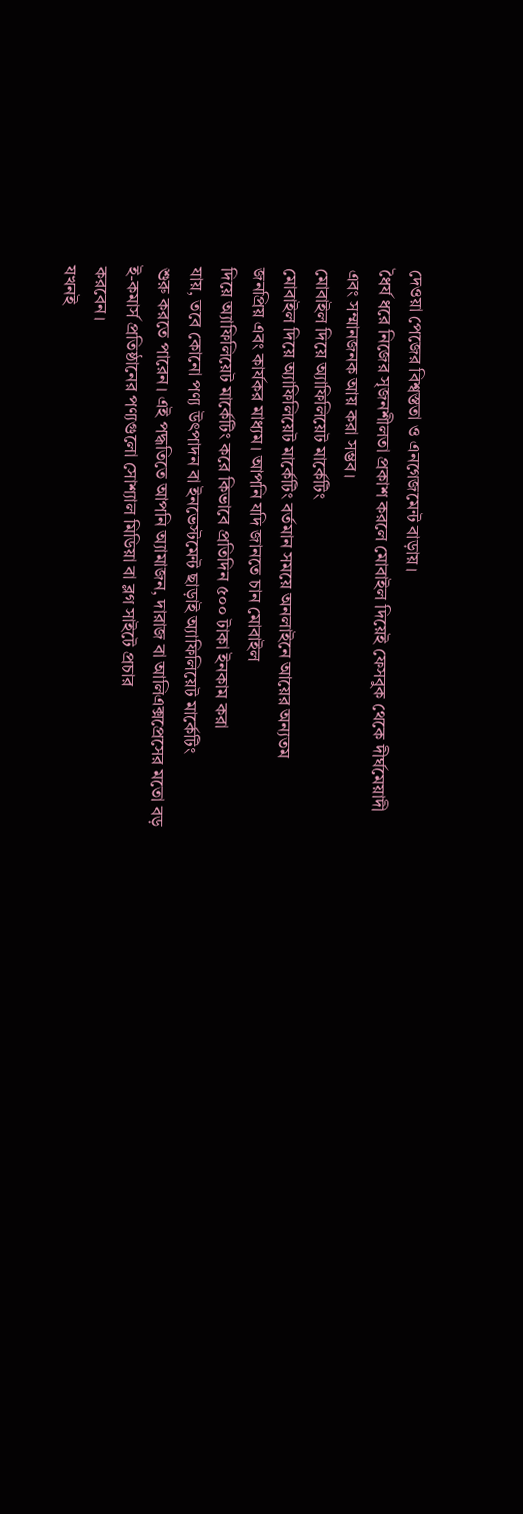দেওয়া পেজের বিশ্বস্ততা ও এনগেজমেন্ট বাড়ায়।
ধৈর্য ধরে নিজের সৃজনশীলতা প্রকাশ করলে মোবাইল দিয়েই ফেসবুক থেকে দীর্ঘমেয়াদী
এবং সম্মানজনক আয় করা সম্ভব।
মোবাইল দিয়ে অ্যাফিলিয়েট মার্কেটিং
মোবাইল দিয়ে অ্যাফিলিয়েট মার্কেটিং বর্তমান সময়ে অনলাইনে আয়ের অন্যতম
জনপ্রিয় এবং কার্যকর মাধ্যম। আপনি যদি জানতে চান মোবাইল
দিয়ে অ্যাফিলিয়েট মার্কেটিং করে কিভাবে প্রতিদিন ৫০০ টাকা ইনকাম করা
যায়, তবে কোনো পণ্য উৎপাদন বা ইনভেস্টমেন্ট ছাড়াই অ্যাফিলিয়েট মার্কেটিং
শুরু করতে পারেন। এই পদ্ধতিতে আপনি অ্যামাজন, দারাজ বা আলিএক্সপ্রেসের মতো বড়
ই-কমার্স প্রতিষ্ঠানের পণ্যগুলো সোশ্যাল মিডিয়া বা ব্লগ সাইটে প্রচার
করবেন।
যখনই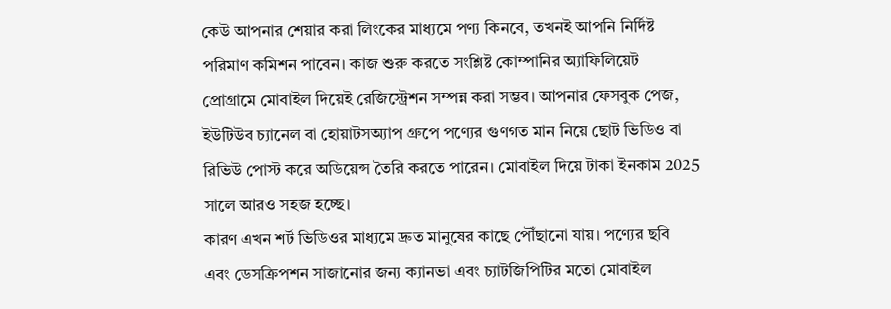কেউ আপনার শেয়ার করা লিংকের মাধ্যমে পণ্য কিনবে, তখনই আপনি নির্দিষ্ট
পরিমাণ কমিশন পাবেন। কাজ শুরু করতে সংশ্লিষ্ট কোম্পানির অ্যাফিলিয়েট
প্রোগ্রামে মোবাইল দিয়েই রেজিস্ট্রেশন সম্পন্ন করা সম্ভব। আপনার ফেসবুক পেজ,
ইউটিউব চ্যানেল বা হোয়াটসঅ্যাপ গ্রুপে পণ্যের গুণগত মান নিয়ে ছোট ভিডিও বা
রিভিউ পোস্ট করে অডিয়েন্স তৈরি করতে পারেন। মোবাইল দিয়ে টাকা ইনকাম 2025
সালে আরও সহজ হচ্ছে।
কারণ এখন শর্ট ভিডিওর মাধ্যমে দ্রুত মানুষের কাছে পৌঁছানো যায়। পণ্যের ছবি
এবং ডেসক্রিপশন সাজানোর জন্য ক্যানভা এবং চ্যাটজিপিটির মতো মোবাইল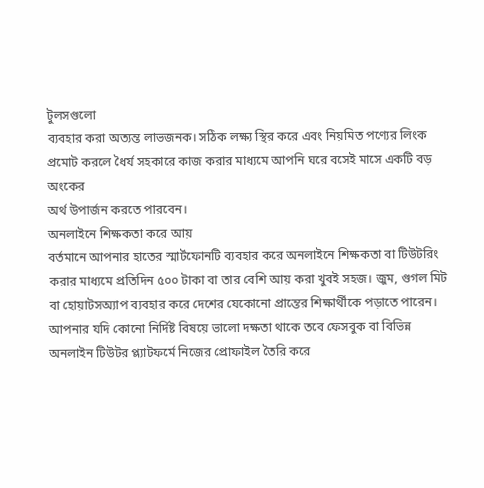টুলসগুলো
ব্যবহার করা অত্যন্ত লাভজনক। সঠিক লক্ষ্য স্থির করে এবং নিয়মিত পণ্যের লিংক
প্রমোট করলে ধৈর্য সহকারে কাজ করার মাধ্যমে আপনি ঘরে বসেই মাসে একটি বড় অংকের
অর্থ উপার্জন করতে পারবেন।
অনলাইনে শিক্ষকতা করে আয়
বর্তমানে আপনার হাতের স্মার্টফোনটি ব্যবহার করে অনলাইনে শিক্ষকতা বা টিউটরিং
করার মাধ্যমে প্রতিদিন ৫০০ টাকা বা তার বেশি আয় করা খুবই সহজ। জুম, গুগল মিট
বা হোয়াটসঅ্যাপ ব্যবহার করে দেশের যেকোনো প্রান্তের শিক্ষার্থীকে পড়াতে পারেন।
আপনার যদি কোনো নির্দিষ্ট বিষয়ে ভালো দক্ষতা থাকে তবে ফেসবুক বা বিভিন্ন
অনলাইন টিউটর প্ল্যাটফর্মে নিজের প্রোফাইল তৈরি করে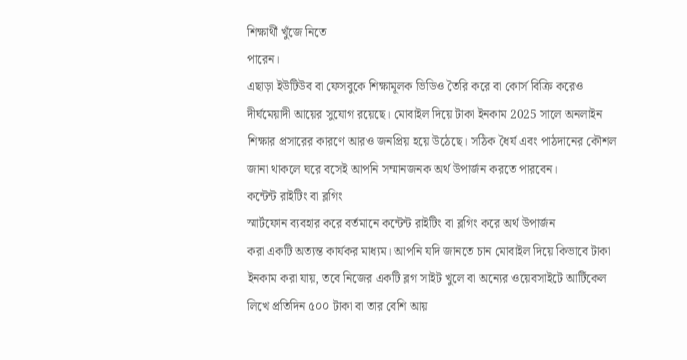শিক্ষার্থী খুঁজে নিতে
পারেন।
এছাড়া ইউটিউব বা ফেসবুকে শিক্ষামূলক ভিডিও তৈরি করে বা কোর্স বিক্রি করেও
দীর্ঘমেয়াদী আয়ের সুযোগ রয়েছে। মোবাইল দিয়ে টাকা ইনকাম 2025 সালে অনলাইন
শিক্ষার প্রসারের কারণে আরও জনপ্রিয় হয়ে উঠেছে। সঠিক ধৈর্য এবং পাঠদানের কৌশল
জানা থাকলে ঘরে বসেই আপনি সম্মানজনক অর্থ উপার্জন করতে পারবেন।
কন্টেন্ট রাইটিং বা ব্লগিং
স্মার্টফোন ব্যবহার করে বর্তমানে কন্টেন্ট রাইটিং বা ব্লগিং করে অর্থ উপার্জন
করা একটি অত্যন্ত কার্যকর মাধ্যম। আপনি যদি জানতে চান মোবাইল দিয়ে কিভাবে টাকা
ইনকাম করা যায়, তবে নিজের একটি ব্লগ সাইট খুলে বা অন্যের ওয়েবসাইটে আর্টিকেল
লিখে প্রতিদিন ৫০০ টাকা বা তার বেশি আয়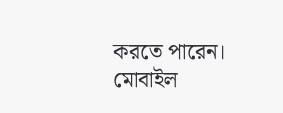করতে পারেন। মোবাইল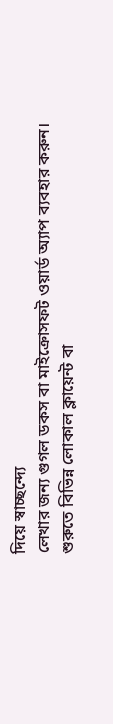দিয়ে স্বাচ্ছন্দ্যে
লেখার জন্য গুগল ডকস বা মাইক্রোসফট ওয়ার্ড অ্যাপ ব্যবহার করুন।
শুরুতে বিভিন্ন লোকাল ক্লায়েন্ট বা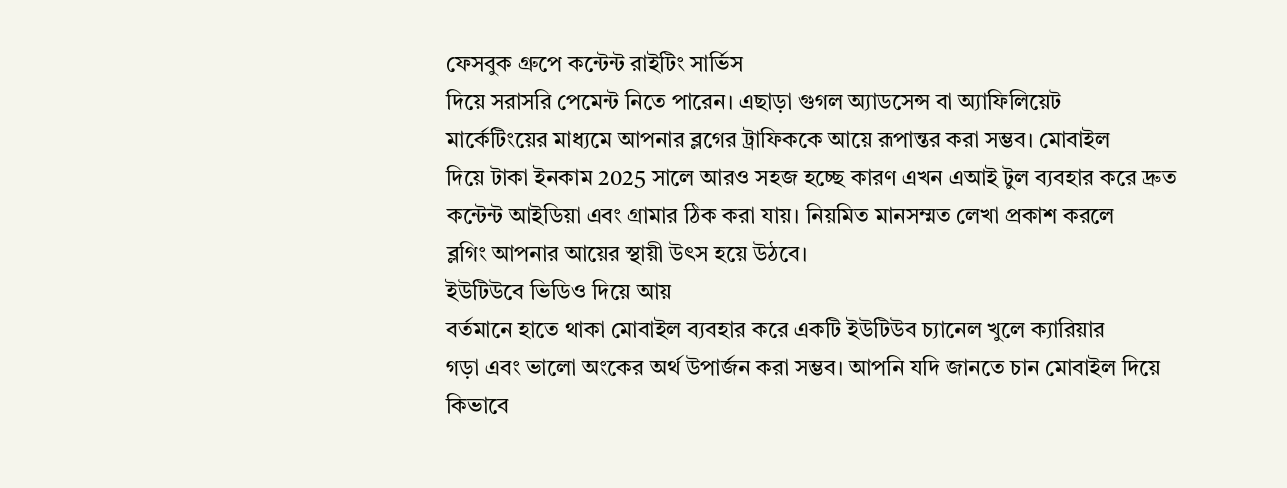ফেসবুক গ্রুপে কন্টেন্ট রাইটিং সার্ভিস
দিয়ে সরাসরি পেমেন্ট নিতে পারেন। এছাড়া গুগল অ্যাডসেন্স বা অ্যাফিলিয়েট
মার্কেটিংয়ের মাধ্যমে আপনার ব্লগের ট্রাফিককে আয়ে রূপান্তর করা সম্ভব। মোবাইল
দিয়ে টাকা ইনকাম 2025 সালে আরও সহজ হচ্ছে কারণ এখন এআই টুল ব্যবহার করে দ্রুত
কন্টেন্ট আইডিয়া এবং গ্রামার ঠিক করা যায়। নিয়মিত মানসম্মত লেখা প্রকাশ করলে
ব্লগিং আপনার আয়ের স্থায়ী উৎস হয়ে উঠবে।
ইউটিউবে ভিডিও দিয়ে আয়
বর্তমানে হাতে থাকা মোবাইল ব্যবহার করে একটি ইউটিউব চ্যানেল খুলে ক্যারিয়ার
গড়া এবং ভালো অংকের অর্থ উপার্জন করা সম্ভব। আপনি যদি জানতে চান মোবাইল দিয়ে
কিভাবে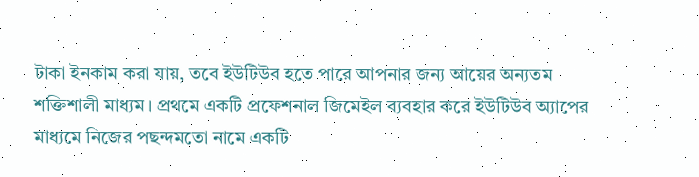টাকা ইনকাম করা যায়, তবে ইউটিউব হতে পারে আপনার জন্য আয়ের অন্যতম
শক্তিশালী মাধ্যম। প্রথমে একটি প্রফেশনাল জিমেইল ব্যবহার করে ইউটিউব অ্যাপের
মাধ্যমে নিজের পছন্দমতো নামে একটি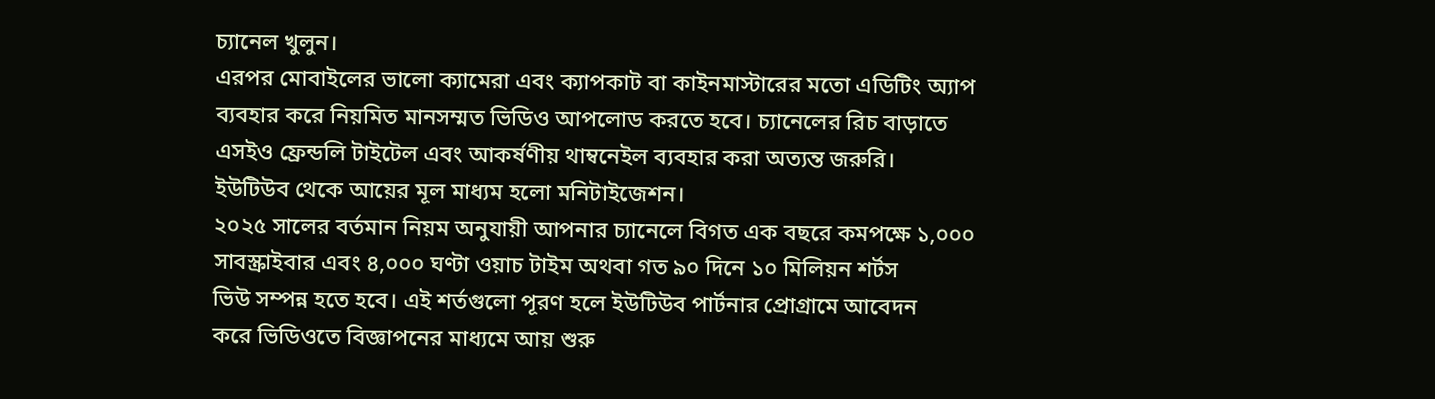চ্যানেল খুলুন।
এরপর মোবাইলের ভালো ক্যামেরা এবং ক্যাপকাট বা কাইনমাস্টারের মতো এডিটিং অ্যাপ
ব্যবহার করে নিয়মিত মানসম্মত ভিডিও আপলোড করতে হবে। চ্যানেলের রিচ বাড়াতে
এসইও ফ্রেন্ডলি টাইটেল এবং আকর্ষণীয় থাম্বনেইল ব্যবহার করা অত্যন্ত জরুরি।
ইউটিউব থেকে আয়ের মূল মাধ্যম হলো মনিটাইজেশন।
২০২৫ সালের বর্তমান নিয়ম অনুযায়ী আপনার চ্যানেলে বিগত এক বছরে কমপক্ষে ১,০০০
সাবস্ক্রাইবার এবং ৪,০০০ ঘণ্টা ওয়াচ টাইম অথবা গত ৯০ দিনে ১০ মিলিয়ন শর্টস
ভিউ সম্পন্ন হতে হবে। এই শর্তগুলো পূরণ হলে ইউটিউব পার্টনার প্রোগ্রামে আবেদন
করে ভিডিওতে বিজ্ঞাপনের মাধ্যমে আয় শুরু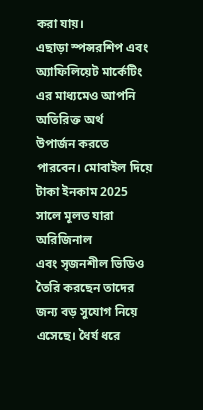করা যায়।
এছাড়া স্পন্সরশিপ এবং অ্যাফিলিয়েট মার্কেটিং এর মাধ্যমেও আপনি অতিরিক্ত অর্থ
উপার্জন করতে পারবেন। মোবাইল দিয়ে টাকা ইনকাম 2025 সালে মূলত যারা অরিজিনাল
এবং সৃজনশীল ভিডিও তৈরি করছেন তাদের জন্য বড় সুযোগ নিয়ে এসেছে। ধৈর্য ধরে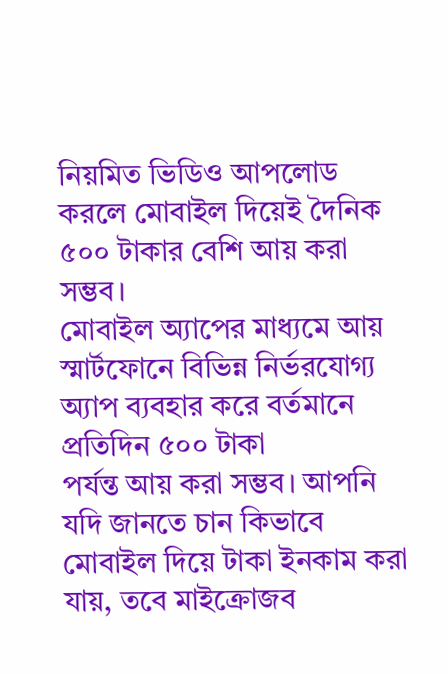নিয়মিত ভিডিও আপলোড করলে মোবাইল দিয়েই দৈনিক ৫০০ টাকার বেশি আয় করা সম্ভব।
মোবাইল অ্যাপের মাধ্যমে আয়
স্মার্টফোনে বিভিন্ন নির্ভরযোগ্য অ্যাপ ব্যবহার করে বর্তমানে প্রতিদিন ৫০০ টাকা
পর্যন্ত আয় করা সম্ভব। আপনি যদি জানতে চান কিভাবে মোবাইল দিয়ে টাকা ইনকাম করা
যায়, তবে মাইক্রোজব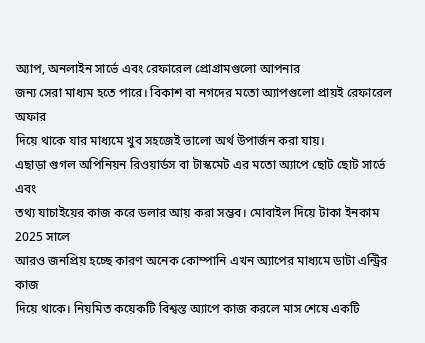অ্যাপ, অনলাইন সার্ভে এবং রেফারেল প্রোগ্রামগুলো আপনার
জন্য সেরা মাধ্যম হতে পারে। বিকাশ বা নগদের মতো অ্যাপগুলো প্রায়ই রেফারেল অফার
দিয়ে থাকে যার মাধ্যমে খুব সহজেই ভালো অর্থ উপার্জন করা যায়।
এছাড়া গুগল অপিনিয়ন রিওয়ার্ডস বা টাস্কমেট এর মতো অ্যাপে ছোট ছোট সার্ভে এবং
তথ্য যাচাইয়ের কাজ করে ডলার আয় করা সম্ভব। মোবাইল দিয়ে টাকা ইনকাম 2025 সালে
আরও জনপ্রিয় হচ্ছে কারণ অনেক কোম্পানি এখন অ্যাপের মাধ্যমে ডাটা এন্ট্রির কাজ
দিয়ে থাকে। নিয়মিত কয়েকটি বিশ্বস্ত অ্যাপে কাজ করলে মাস শেষে একটি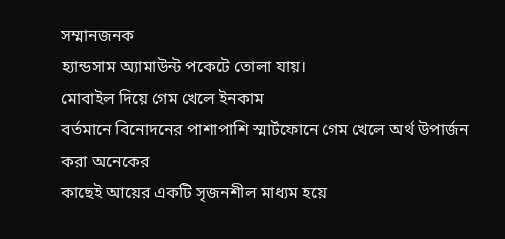সম্মানজনক
হ্যান্ডসাম অ্যামাউন্ট পকেটে তোলা যায়।
মোবাইল দিয়ে গেম খেলে ইনকাম
বর্তমানে বিনোদনের পাশাপাশি স্মার্টফোনে গেম খেলে অর্থ উপার্জন করা অনেকের
কাছেই আয়ের একটি সৃজনশীল মাধ্যম হয়ে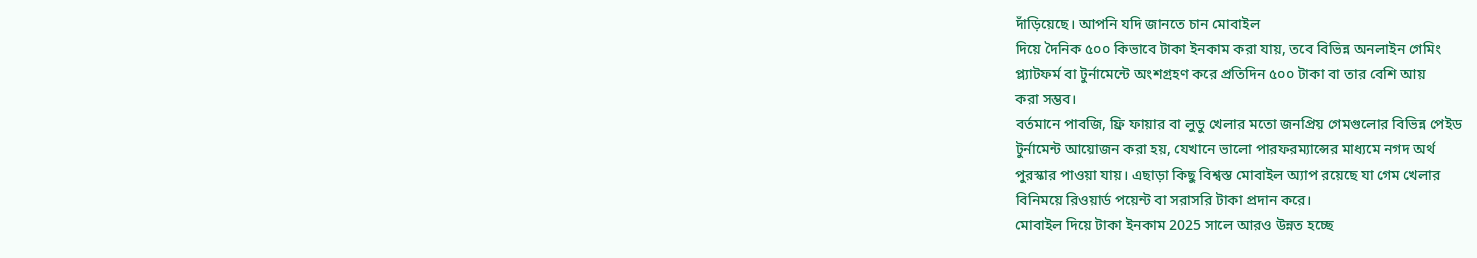দাঁড়িয়েছে। আপনি যদি জানতে চান মোবাইল
দিয়ে দৈনিক ৫০০ কিভাবে টাকা ইনকাম করা যায়, তবে বিভিন্ন অনলাইন গেমিং
প্ল্যাটফর্ম বা টুর্নামেন্টে অংশগ্রহণ করে প্রতিদিন ৫০০ টাকা বা তার বেশি আয়
করা সম্ভব।
বর্তমানে পাবজি, ফ্রি ফায়ার বা লুডু খেলার মতো জনপ্রিয় গেমগুলোর বিভিন্ন পেইড
টুর্নামেন্ট আয়োজন করা হয়, যেখানে ভালো পারফরম্যান্সের মাধ্যমে নগদ অর্থ
পুরস্কার পাওয়া যায়। এছাড়া কিছু বিশ্বস্ত মোবাইল অ্যাপ রয়েছে যা গেম খেলার
বিনিময়ে রিওয়ার্ড পয়েন্ট বা সরাসরি টাকা প্রদান করে।
মোবাইল দিয়ে টাকা ইনকাম 2025 সালে আরও উন্নত হচ্ছে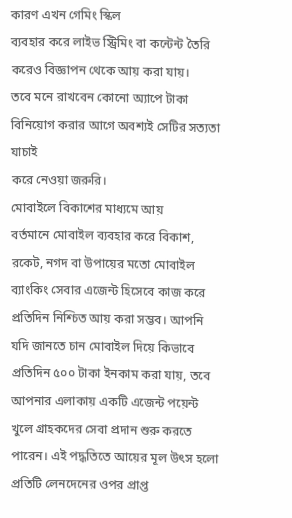কারণ এখন গেমিং স্কিল
ব্যবহার করে লাইভ স্ট্রিমিং বা কন্টেন্ট তৈরি করেও বিজ্ঞাপন থেকে আয় করা যায়।
তবে মনে রাখবেন কোনো অ্যাপে টাকা বিনিয়োগ করার আগে অবশ্যই সেটির সত্যতা যাচাই
করে নেওয়া জরুরি।
মোবাইলে বিকাশের মাধ্যমে আয়
বর্তমানে মোবাইল ব্যবহার করে বিকাশ, রকেট, নগদ বা উপায়ের মতো মোবাইল
ব্যাংকিং সেবার এজেন্ট হিসেবে কাজ করে প্রতিদিন নিশ্চিত আয় করা সম্ভব। আপনি
যদি জানতে চান মোবাইল দিয়ে কিভাবে প্রতিদিন ৫০০ টাকা ইনকাম করা যায়, তবে
আপনার এলাকায় একটি এজেন্ট পয়েন্ট খুলে গ্রাহকদের সেবা প্রদান শুরু করতে
পারেন। এই পদ্ধতিতে আয়ের মূল উৎস হলো প্রতিটি লেনদেনের ওপর প্রাপ্ত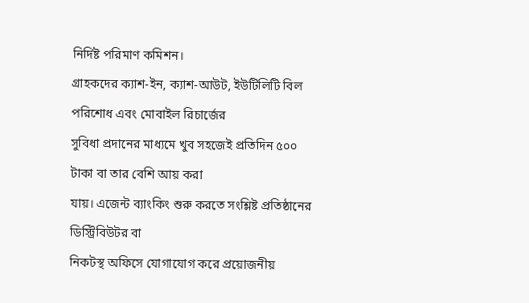নির্দিষ্ট পরিমাণ কমিশন।
গ্রাহকদের ক্যাশ-ইন, ক্যাশ-আউট, ইউটিলিটি বিল পরিশোধ এবং মোবাইল রিচার্জের
সুবিধা প্রদানের মাধ্যমে খুব সহজেই প্রতিদিন ৫০০ টাকা বা তার বেশি আয় করা
যায়। এজেন্ট ব্যাংকিং শুরু করতে সংশ্লিষ্ট প্রতিষ্ঠানের ডিস্ট্রিবিউটর বা
নিকটস্থ অফিসে যোগাযোগ করে প্রয়োজনীয়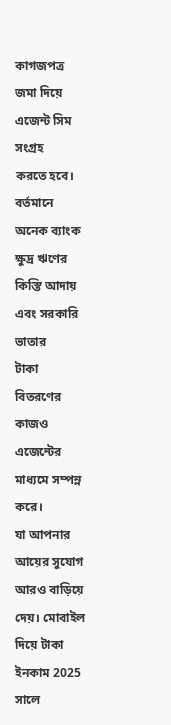কাগজপত্র জমা দিয়ে এজেন্ট সিম সংগ্রহ
করতে হবে। বর্তমানে অনেক ব্যাংক ক্ষুদ্র ঋণের কিস্তি আদায় এবং সরকারি ভাতার
টাকা বিতরণের কাজও এজেন্টের মাধ্যমে সম্পন্ন করে।
যা আপনার আয়ের সুযোগ আরও বাড়িয়ে দেয়। মোবাইল দিয়ে টাকা ইনকাম 2025 সালে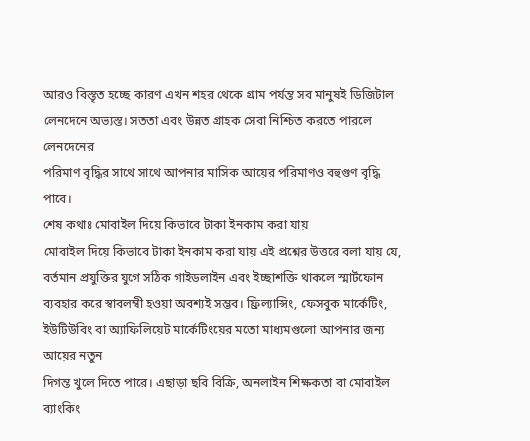আরও বিস্তৃত হচ্ছে কারণ এখন শহর থেকে গ্রাম পর্যন্ত সব মানুষই ডিজিটাল
লেনদেনে অভ্যস্ত। সততা এবং উন্নত গ্রাহক সেবা নিশ্চিত করতে পারলে লেনদেনের
পরিমাণ বৃদ্ধির সাথে সাথে আপনার মাসিক আয়ের পরিমাণও বহুগুণ বৃদ্ধি পাবে।
শেষ কথাঃ মোবাইল দিয়ে কিভাবে টাকা ইনকাম করা যায়
মোবাইল দিয়ে কিভাবে টাকা ইনকাম করা যায় এই প্রশ্নের উত্তরে বলা যায় যে,
বর্তমান প্রযুক্তির যুগে সঠিক গাইডলাইন এবং ইচ্ছাশক্তি থাকলে স্মার্টফোন
ব্যবহার করে স্বাবলম্বী হওয়া অবশ্যই সম্ভব। ফ্রিল্যান্সিং, ফেসবুক মার্কেটিং,
ইউটিউবিং বা অ্যাফিলিয়েট মার্কেটিংয়ের মতো মাধ্যমগুলো আপনার জন্য আয়ের নতুন
দিগন্ত খুলে দিতে পারে। এছাড়া ছবি বিক্রি, অনলাইন শিক্ষকতা বা মোবাইল ব্যাংকিং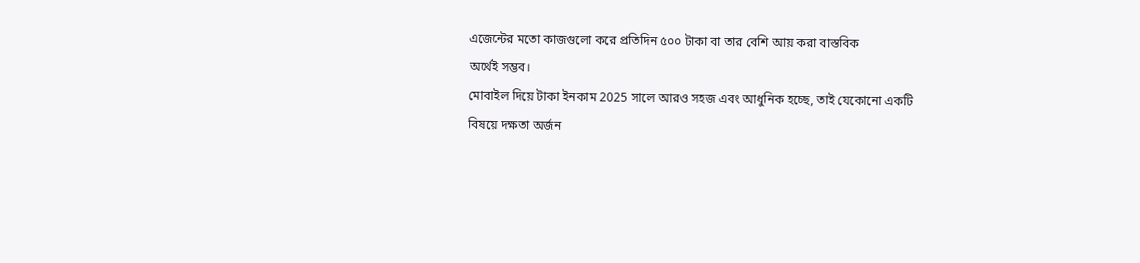এজেন্টের মতো কাজগুলো করে প্রতিদিন ৫০০ টাকা বা তার বেশি আয় করা বাস্তবিক
অর্থেই সম্ভব।
মোবাইল দিয়ে টাকা ইনকাম 2025 সালে আরও সহজ এবং আধুনিক হচ্ছে, তাই যেকোনো একটি
বিষয়ে দক্ষতা অর্জন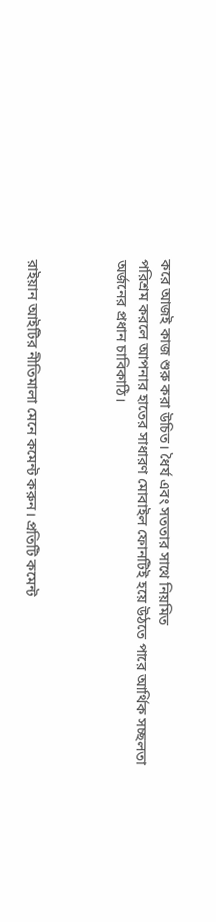করে আজই কাজ শুরু করা উচিত। ধৈর্য এবং সততার সাথে নিয়মিত
পরিশ্রম করলে আপনার হাতের সাধারণ মোবাইল ফোনটিই হয়ে উঠতে পারে আর্থিক সচ্ছলতা
অর্জনের প্রধান চাবিকাঠি।



রাইয়ান আইটির নীতিমালা মেনে কমেন্ট করুন। প্রতিটি কমেন্ট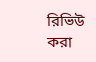রিভিউ করা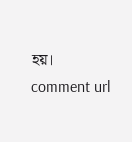হয়।
comment url